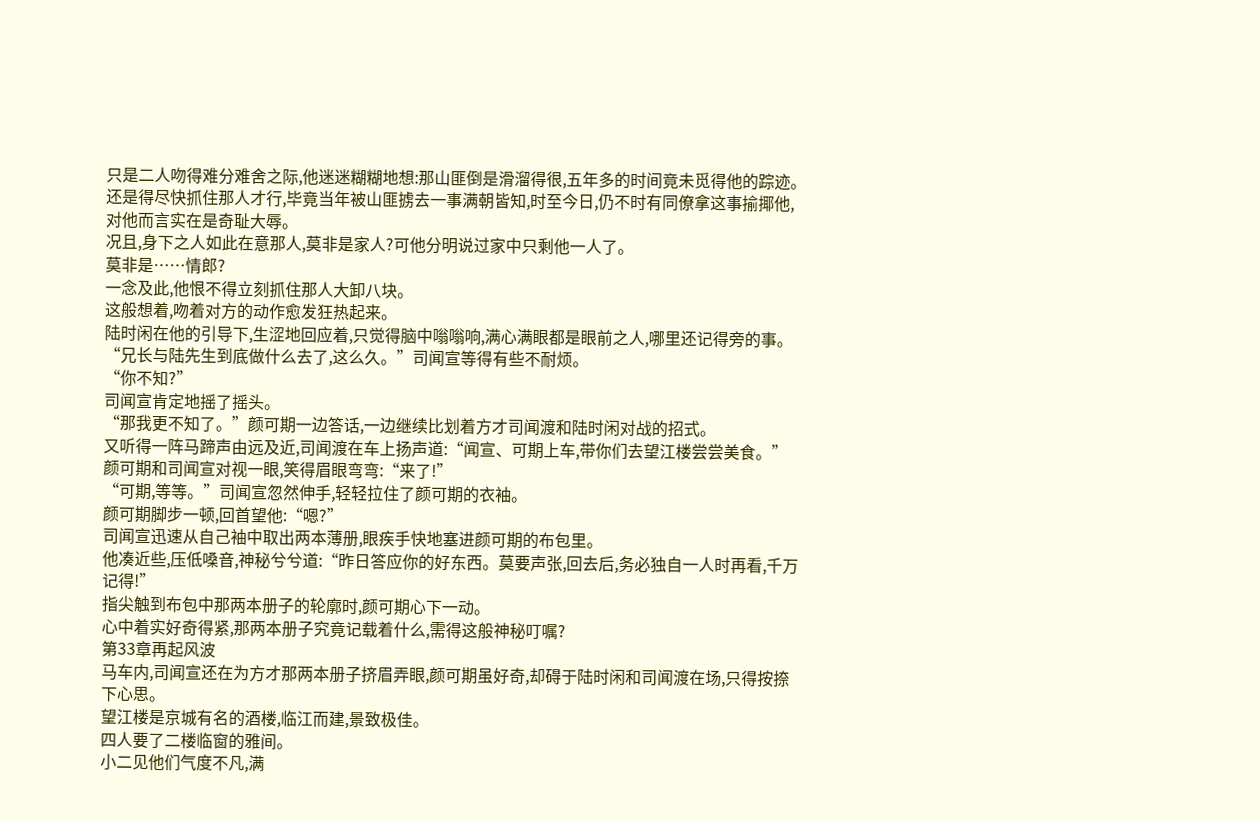只是二人吻得难分难舍之际,他迷迷糊糊地想:那山匪倒是滑溜得很,五年多的时间竟未觅得他的踪迹。
还是得尽快抓住那人才行,毕竟当年被山匪掳去一事满朝皆知,时至今日,仍不时有同僚拿这事揄揶他,对他而言实在是奇耻大辱。
况且,身下之人如此在意那人,莫非是家人?可他分明说过家中只剩他一人了。
莫非是……情郎?
一念及此,他恨不得立刻抓住那人大卸八块。
这般想着,吻着对方的动作愈发狂热起来。
陆时闲在他的引导下,生涩地回应着,只觉得脑中嗡嗡响,满心满眼都是眼前之人,哪里还记得旁的事。
“兄长与陆先生到底做什么去了,这么久。”司闻宣等得有些不耐烦。
“你不知?”
司闻宣肯定地摇了摇头。
“那我更不知了。”颜可期一边答话,一边继续比划着方才司闻渡和陆时闲对战的招式。
又听得一阵马蹄声由远及近,司闻渡在车上扬声道:“闻宣、可期上车,带你们去望江楼尝尝美食。”
颜可期和司闻宣对视一眼,笑得眉眼弯弯:“来了!”
“可期,等等。”司闻宣忽然伸手,轻轻拉住了颜可期的衣袖。
颜可期脚步一顿,回首望他:“嗯?”
司闻宣迅速从自己袖中取出两本薄册,眼疾手快地塞进颜可期的布包里。
他凑近些,压低嗓音,神秘兮兮道:“昨日答应你的好东西。莫要声张,回去后,务必独自一人时再看,千万记得!”
指尖触到布包中那两本册子的轮廓时,颜可期心下一动。
心中着实好奇得紧,那两本册子究竟记载着什么,需得这般神秘叮嘱?
第33章再起风波
马车内,司闻宣还在为方才那两本册子挤眉弄眼,颜可期虽好奇,却碍于陆时闲和司闻渡在场,只得按捺下心思。
望江楼是京城有名的酒楼,临江而建,景致极佳。
四人要了二楼临窗的雅间。
小二见他们气度不凡,满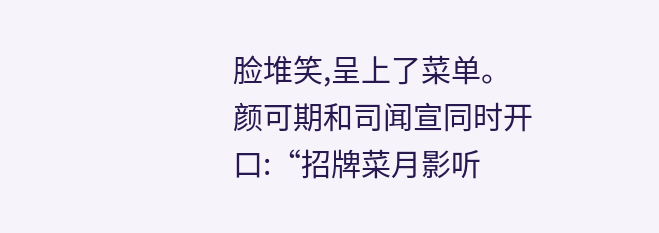脸堆笑,呈上了菜单。
颜可期和司闻宣同时开口:“招牌菜月影听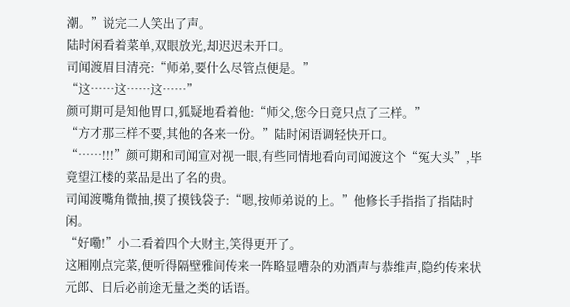潮。”说完二人笑出了声。
陆时闲看着菜单,双眼放光,却迟迟未开口。
司闻渡眉目清亮:“师弟,要什么尽管点便是。”
“这……这……这……”
颜可期可是知他胃口,狐疑地看着他:“师父,您今日竟只点了三样。”
“方才那三样不要,其他的各来一份。”陆时闲语调轻快开口。
“……!!!”颜可期和司闻宣对视一眼,有些同情地看向司闻渡这个“冤大头”,毕竟望江楼的菜品是出了名的贵。
司闻渡嘴角微抽,摸了摸钱袋子:“嗯,按师弟说的上。”他修长手指指了指陆时闲。
“好嘞!”小二看着四个大财主,笑得更开了。
这厢刚点完菜,便听得隔壁雅间传来一阵略显嘈杂的劝酒声与恭维声,隐约传来状元郎、日后必前途无量之类的话语。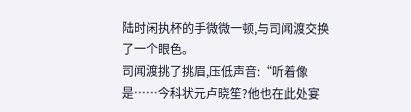陆时闲执杯的手微微一顿,与司闻渡交换了一个眼色。
司闻渡挑了挑眉,压低声音:“听着像是……今科状元卢晓笙?他也在此处宴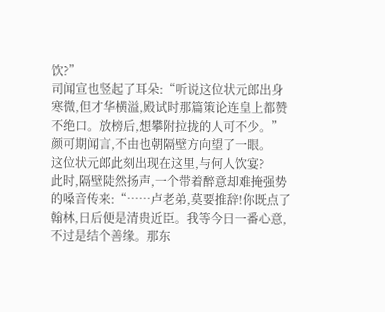饮?”
司闻宣也竖起了耳朵:“听说这位状元郎出身寒微,但才华横溢,殿试时那篇策论连皇上都赞不绝口。放榜后,想攀附拉拢的人可不少。”
颜可期闻言,不由也朝隔壁方向望了一眼。
这位状元郎此刻出现在这里,与何人饮宴?
此时,隔壁陡然扬声,一个带着醉意却难掩强势的嗓音传来:“……卢老弟,莫要推辞!你既点了翰林,日后便是清贵近臣。我等今日一番心意,不过是结个善缘。那东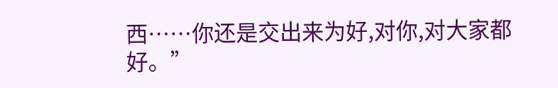西……你还是交出来为好,对你,对大家都好。”